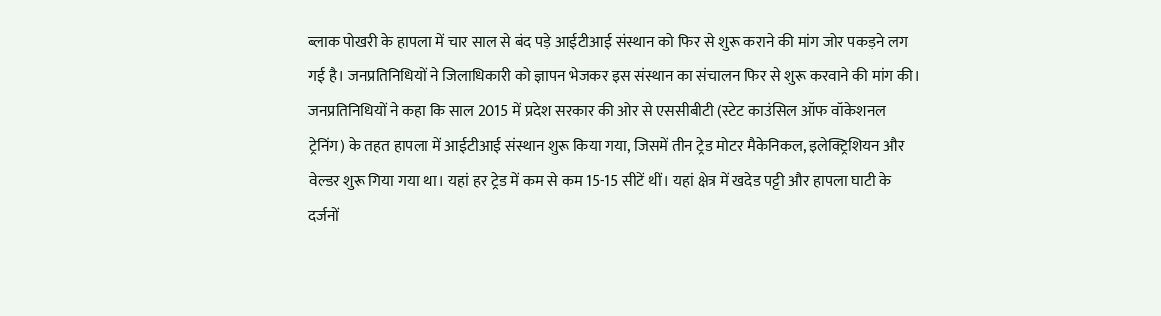ब्लाक पोखरी के हापला में चार साल से बंद पड़े आईटीआई संस्थान को फिर से शुरू कराने की मांग जोर पकड़ने लग गई है। जनप्रतिनिधियों ने जिलाधिकारी को ज्ञापन भेजकर इस संस्थान का संचालन फिर से शुरू करवाने की मांग की।
जनप्रतिनिधियों ने कहा कि साल 2015 में प्रदेश सरकार की ओर से एससीबीटी (स्टेट काउंसिल ऑफ वॉकेशनल ट्रेनिंग) के तहत हापला में आईटीआई संस्थान शुरू किया गया, जिसमें तीन ट्रेड मोटर मैकेनिकल, इलेक्ट्रिशियन और वेल्डर शुरू गिया गया था। यहां हर ट्रेड में कम से कम 15-15 सीटें थीं। यहां क्षेत्र में खदेड पट्टी और हापला घाटी के दर्जनों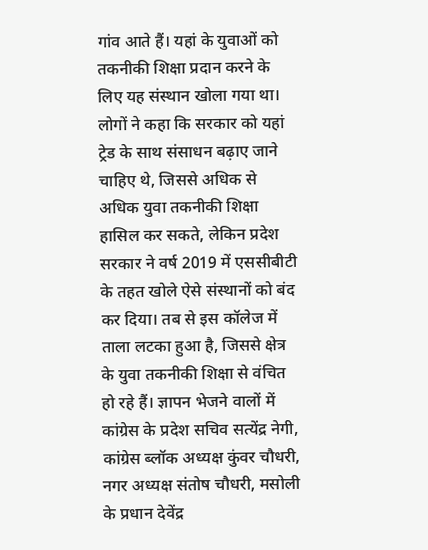गांव आते हैं। यहां के युवाओं को तकनीकी शिक्षा प्रदान करने के लिए यह संस्थान खोला गया था। लोगों ने कहा कि सरकार को यहां ट्रेड के साथ संसाधन बढ़ाए जाने चाहिए थे, जिससे अधिक से अधिक युवा तकनीकी शिक्षा हासिल कर सकते, लेकिन प्रदेश सरकार ने वर्ष 2019 में एससीबीटी के तहत खोले ऐसे संस्थानों को बंद कर दिया। तब से इस कॉलेज में ताला लटका हुआ है, जिससे क्षेत्र के युवा तकनीकी शिक्षा से वंचित हो रहे हैं। ज्ञापन भेजने वालों में कांग्रेस के प्रदेश सचिव सत्येंद्र नेगी, कांग्रेस ब्लॉक अध्यक्ष कुंवर चौधरी, नगर अध्यक्ष संतोष चौधरी, मसोली के प्रधान देवेंद्र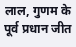लाल, गुणम के पूर्व प्रधान जीत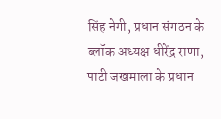सिंह नेगी, प्रधान संगठन के ब्लॉक अध्यक्ष धीरेंद्र राणा, पाटी जखमाला के प्रधान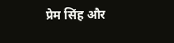प्रेम सिंह और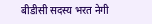बीडीसी सदस्य भरत नेगी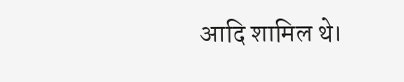आदि शामिल थे।